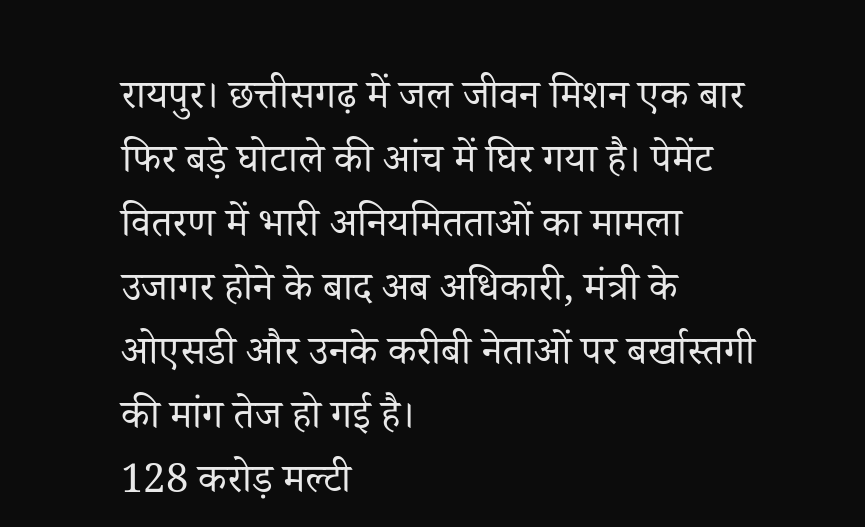रायपुर। छत्तीसगढ़ में जल जीवन मिशन एक बार फिर बड़े घोटाले की आंच में घिर गया है। पेमेंट वितरण में भारी अनियमितताओं का मामला उजागर होने के बाद अब अधिकारी, मंत्री के ओएसडी और उनके करीबी नेताओं पर बर्खास्तगी की मांग तेज हो गई है।
128 करोड़ मल्टी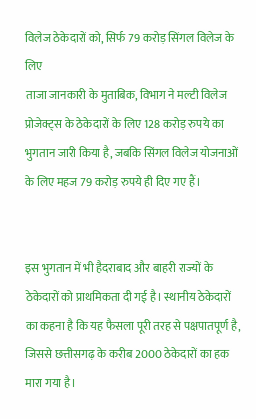विलेज ठेकेदारों को, सिर्फ 79 करोड़ सिंगल विलेज के लिए
ताजा जानकारी के मुताबिक, विभाग ने मल्टी विलेज प्रोजेक्ट्स के ठेकेदारों के लिए 128 करोड़ रुपये का भुगतान जारी किया है, जबकि सिंगल विलेज योजनाओं के लिए महज 79 करोड़ रुपये ही दिए गए हैं।


इस भुगतान में भी हैदराबाद और बाहरी राज्यों के ठेकेदारों को प्राथमिकता दी गई है। स्थानीय ठेकेदारों का कहना है कि यह फैसला पूरी तरह से पक्षपातपूर्ण है, जिससे छत्तीसगढ़ के करीब 2000 ठेकेदारों का हक मारा गया है।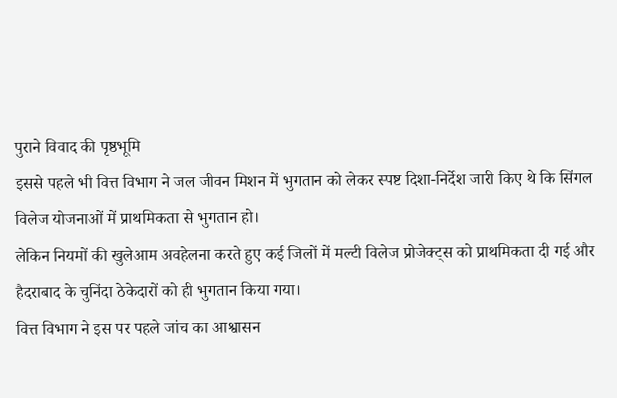पुराने विवाद की पृष्ठभूमि
इससे पहले भी वित्त विभाग ने जल जीवन मिशन में भुगतान को लेकर स्पष्ट दिशा-निर्देश जारी किए थे कि सिंगल विलेज योजनाओं में प्राथमिकता से भुगतान हो।
लेकिन नियमों की खुलेआम अवहेलना करते हुए कई जिलों में मल्टी विलेज प्रोजेक्ट्स को प्राथमिकता दी गई और हैदराबाद के चुनिंदा ठेकेदारों को ही भुगतान किया गया।
वित्त विभाग ने इस पर पहले जांच का आश्वासन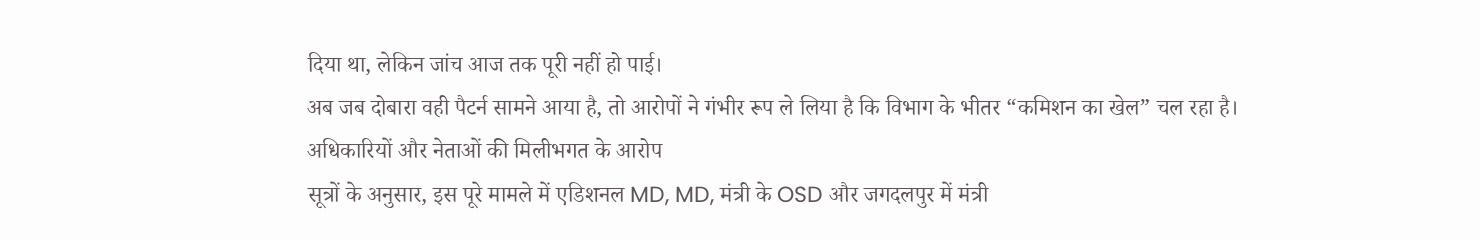दिया था, लेकिन जांच आज तक पूरी नहीं हो पाई।
अब जब दोबारा वही पैटर्न सामने आया है, तो आरोपों ने गंभीर रूप ले लिया है कि विभाग के भीतर “कमिशन का खेल” चल रहा है।
अधिकारियों और नेताओं की मिलीभगत के आरोप
सूत्रों के अनुसार, इस पूरे मामले में एडिशनल MD, MD, मंत्री के OSD और जगदलपुर में मंत्री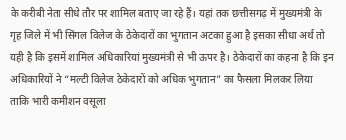के करीबी नेता सीधे तौर पर शामिल बताए जा रहे हैं। यहां तक छत्तीसगढ़ में मुख्यमंत्री के गृह जिले में भी सिंगल विलेज के ठेकेदारों का भुगतान अटका हुआ है इसका सीधा अर्थ तो यही है कि इसमें शामिल अधिकारियां मुख्यमंत्री से भी ऊपर है। ठेकेदारों का कहना है कि इन अधिकारियों ने “मल्टी विलेज ठेकेदारों को अधिक भुगतान” का फैसला मिलकर लिया ताकि भारी कमीशन वसूला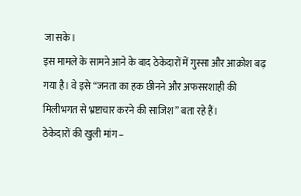जा सके।
इस मामले के सामने आने के बाद ठेकेदारों में गुस्सा और आक्रोश बढ़ गया है। वे इसे “जनता का हक छीनने और अफसरशाही की मिलीभगत से भ्रष्टाचार करने की साजिश” बता रहे हैं।
ठेकेदारों की खुली मांग –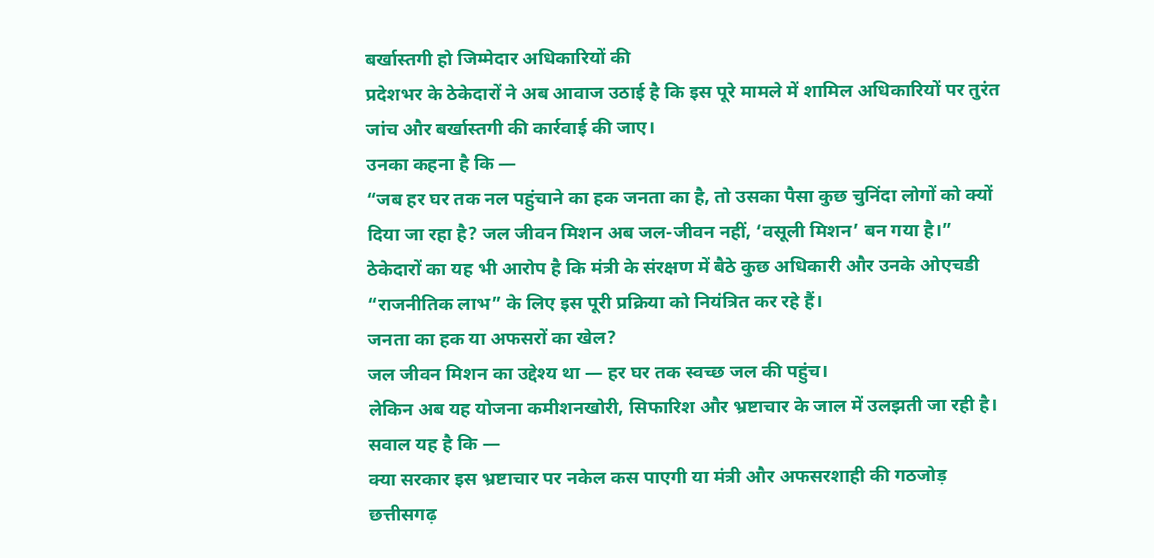बर्खास्तगी हो जिम्मेदार अधिकारियों की
प्रदेशभर के ठेकेदारों ने अब आवाज उठाई है कि इस पूरे मामले में शामिल अधिकारियों पर तुरंत जांच और बर्खास्तगी की कार्रवाई की जाए।
उनका कहना है कि —
“जब हर घर तक नल पहुंचाने का हक जनता का है, तो उसका पैसा कुछ चुनिंदा लोगों को क्यों दिया जा रहा है? जल जीवन मिशन अब जल-जीवन नहीं, ‘वसूली मिशन’ बन गया है।”
ठेकेदारों का यह भी आरोप है कि मंत्री के संरक्षण में बैठे कुछ अधिकारी और उनके ओएचडी “राजनीतिक लाभ” के लिए इस पूरी प्रक्रिया को नियंत्रित कर रहे हैं।
जनता का हक या अफसरों का खेल?
जल जीवन मिशन का उद्देश्य था — हर घर तक स्वच्छ जल की पहुंच।
लेकिन अब यह योजना कमीशनखोरी, सिफारिश और भ्रष्टाचार के जाल में उलझती जा रही है।
सवाल यह है कि —
क्या सरकार इस भ्रष्टाचार पर नकेल कस पाएगी या मंत्री और अफसरशाही की गठजोड़ छत्तीसगढ़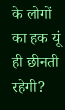के लोगों का हक यूं ही छीनती रहेगी?